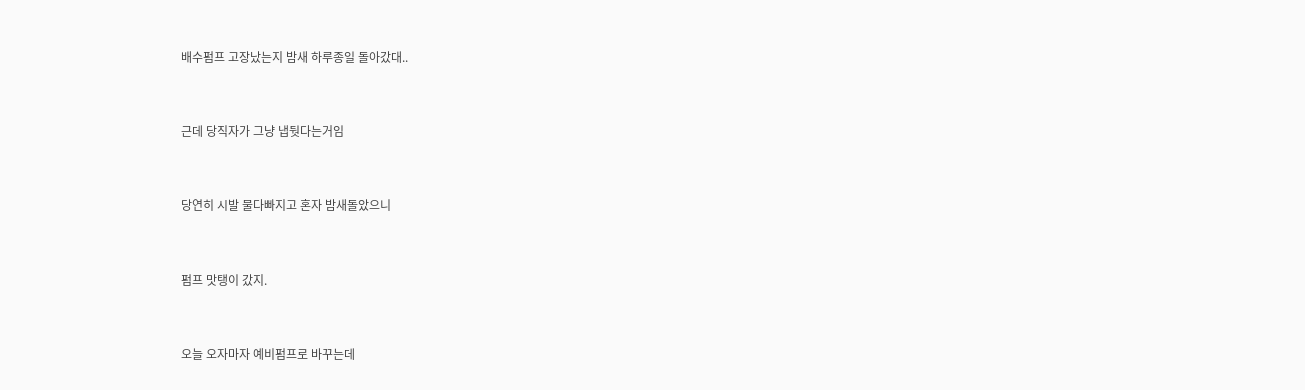배수펌프 고장났는지 밤새 하루종일 돌아갔대..


근데 당직자가 그냥 냅둿다는거임


당연히 시발 물다빠지고 혼자 밤새돌았으니


펌프 맛탱이 갔지.


오늘 오자마자 예비펌프로 바꾸는데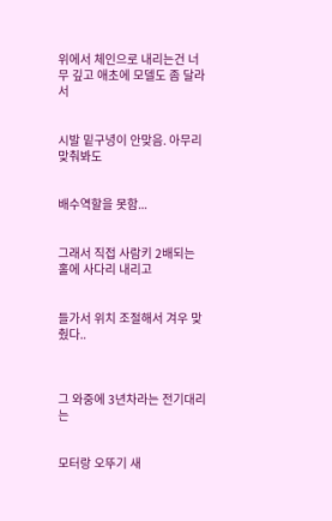위에서 체인으로 내리는건 너무 깊고 애초에 모델도 좀 달라서


시발 밑구녕이 안맞음. 아무리 맞춰봐도


배수역할을 못함...


그래서 직접 사람키 2배되는 홀에 사다리 내리고


들가서 위치 조절해서 겨우 맞췄다..



그 와중에 3년차라는 전기대리는


모터랑 오뚜기 새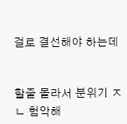걸로 결선해야 하는데


할줄 몰라서 분위기 ㅈㄴ 험악해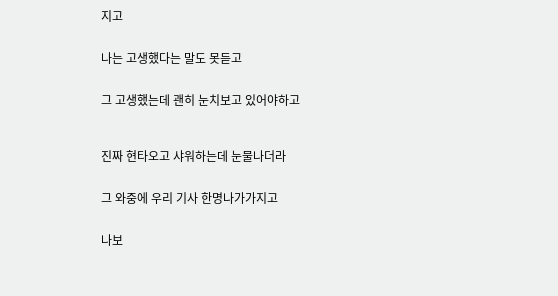지고


나는 고생했다는 말도 못듣고


그 고생했는데 괜히 눈치보고 있어야하고



진짜 현타오고 샤워하는데 눈물나더라


그 와중에 우리 기사 한명나가가지고


나보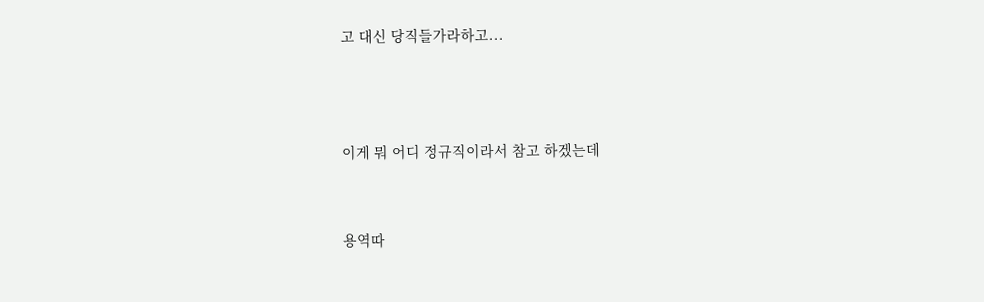고 대신 당직들가라하고...



이게 뭐 어디 정규직이라서 참고 하겠는데


용역따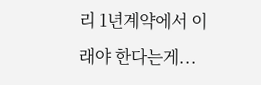리 1년계약에서 이래야 한다는게...